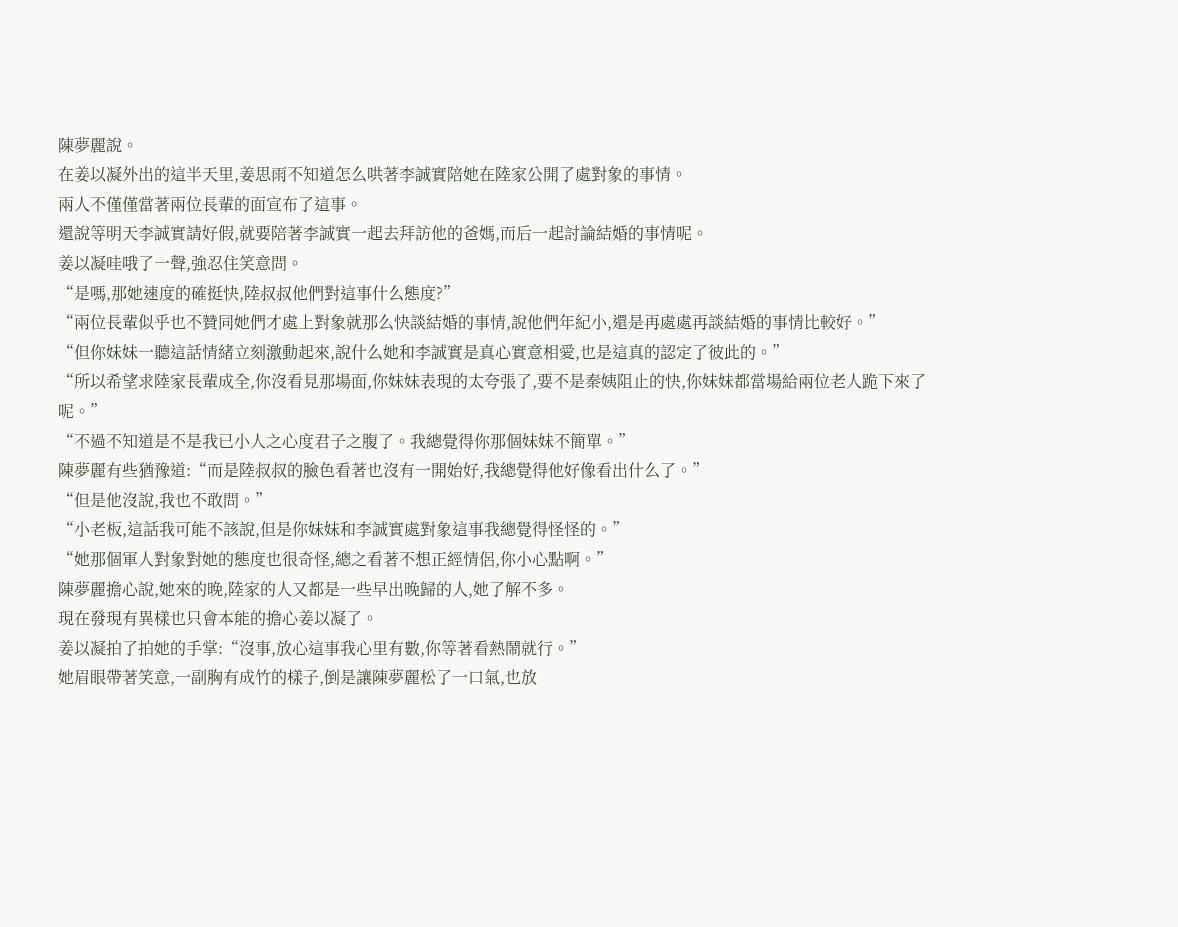陳夢麗說。
在姜以凝外出的這半天里,姜思雨不知道怎么哄著李誠實陪她在陸家公開了處對象的事情。
兩人不僅僅當著兩位長輩的面宣布了這事。
還說等明天李誠實請好假,就要陪著李誠實一起去拜訪他的爸媽,而后一起討論結婚的事情呢。
姜以凝哇哦了一聲,強忍住笑意問。
“是嗎,那她速度的確挺快,陸叔叔他們對這事什么態度?”
“兩位長輩似乎也不贊同她們才處上對象就那么快談結婚的事情,說他們年紀小,還是再處處再談結婚的事情比較好。”
“但你妹妹一聽這話情緒立刻激動起來,說什么她和李誠實是真心實意相愛,也是這真的認定了彼此的。”
“所以希望求陸家長輩成全,你沒看見那場面,你妹妹表現的太夸張了,要不是秦姨阻止的快,你妹妹都當場給兩位老人跪下來了呢。”
“不過不知道是不是我已小人之心度君子之腹了。我總覺得你那個妹妹不簡單。”
陳夢麗有些猶豫道:“而是陸叔叔的臉色看著也沒有一開始好,我總覺得他好像看出什么了。”
“但是他沒說,我也不敢問。”
“小老板,這話我可能不該說,但是你妹妹和李誠實處對象這事我總覺得怪怪的。”
“她那個軍人對象對她的態度也很奇怪,總之看著不想正經情侶,你小心點啊。”
陳夢麗擔心說,她來的晚,陸家的人又都是一些早出晚歸的人,她了解不多。
現在發現有異樣也只會本能的擔心姜以凝了。
姜以凝拍了拍她的手掌:“沒事,放心這事我心里有數,你等著看熱鬧就行。”
她眉眼帶著笑意,一副胸有成竹的樣子,倒是讓陳夢麗松了一口氣,也放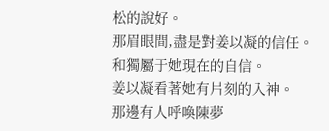松的說好。
那眉眼間,盡是對姜以凝的信任。
和獨屬于她現在的自信。
姜以凝看著她有片刻的入神。
那邊有人呼喚陳夢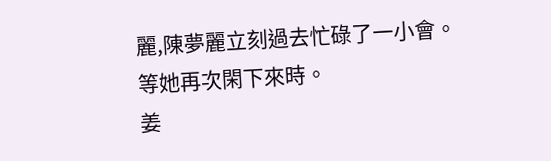麗,陳夢麗立刻過去忙碌了一小會。
等她再次閑下來時。
姜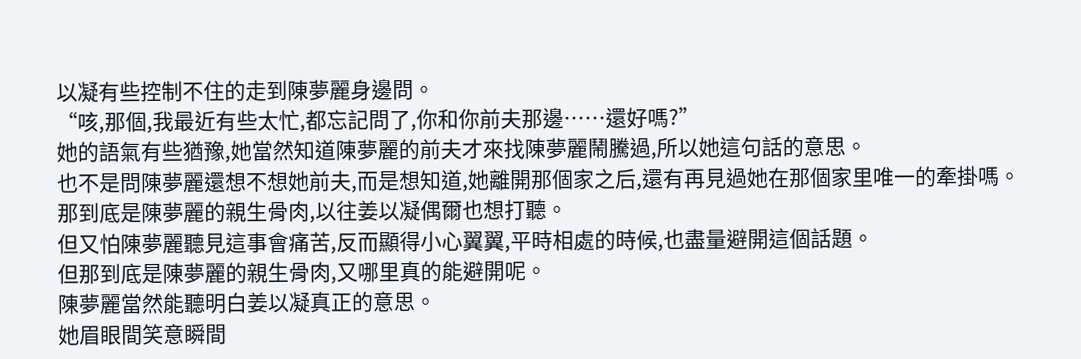以凝有些控制不住的走到陳夢麗身邊問。
“咳,那個,我最近有些太忙,都忘記問了,你和你前夫那邊……還好嗎?”
她的語氣有些猶豫,她當然知道陳夢麗的前夫才來找陳夢麗鬧騰過,所以她這句話的意思。
也不是問陳夢麗還想不想她前夫,而是想知道,她離開那個家之后,還有再見過她在那個家里唯一的牽掛嗎。
那到底是陳夢麗的親生骨肉,以往姜以凝偶爾也想打聽。
但又怕陳夢麗聽見這事會痛苦,反而顯得小心翼翼,平時相處的時候,也盡量避開這個話題。
但那到底是陳夢麗的親生骨肉,又哪里真的能避開呢。
陳夢麗當然能聽明白姜以凝真正的意思。
她眉眼間笑意瞬間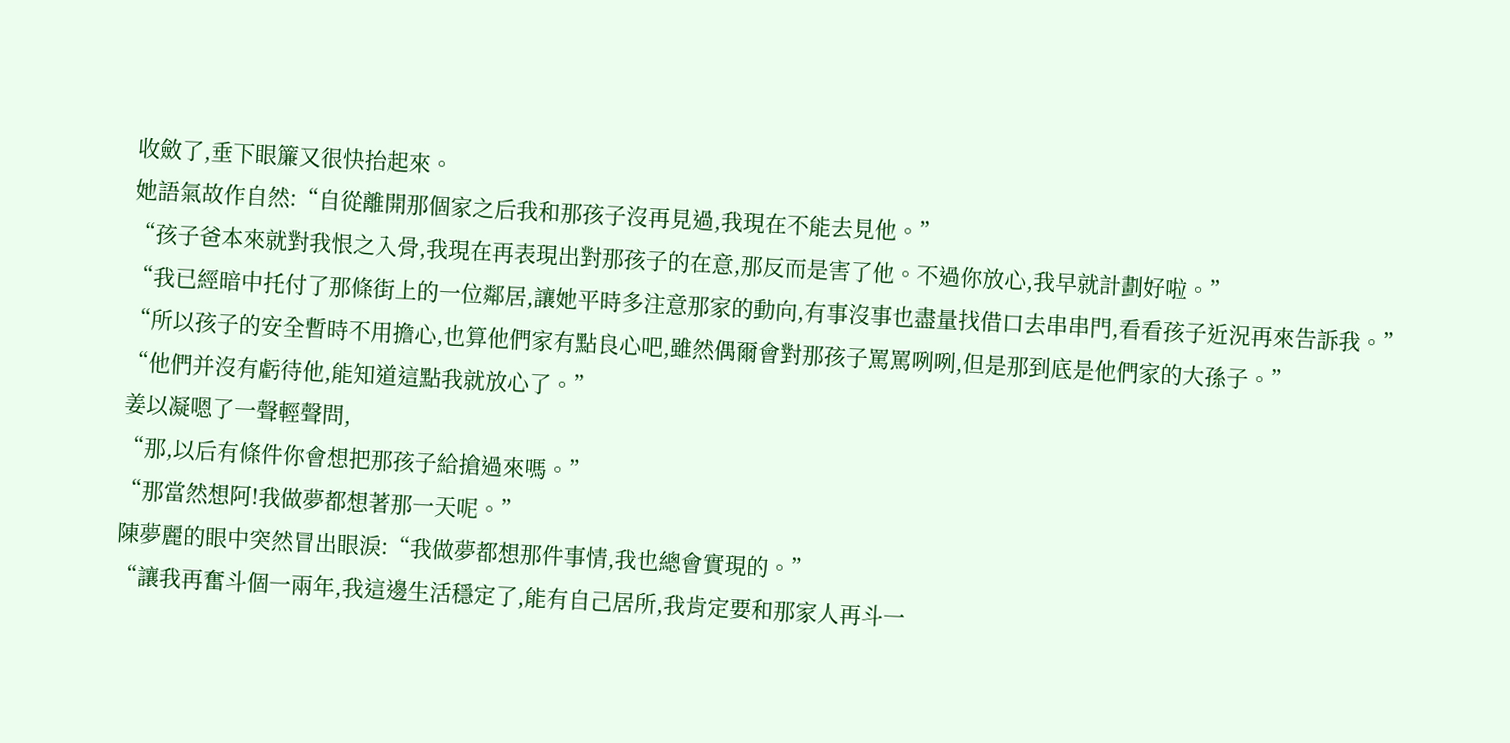收斂了,垂下眼簾又很快抬起來。
她語氣故作自然:“自從離開那個家之后我和那孩子沒再見過,我現在不能去見他。”
“孩子爸本來就對我恨之入骨,我現在再表現出對那孩子的在意,那反而是害了他。不過你放心,我早就計劃好啦。”
“我已經暗中托付了那條街上的一位鄰居,讓她平時多注意那家的動向,有事沒事也盡量找借口去串串門,看看孩子近況再來告訴我。”
“所以孩子的安全暫時不用擔心,也算他們家有點良心吧,雖然偶爾會對那孩子罵罵咧咧,但是那到底是他們家的大孫子。”
“他們并沒有虧待他,能知道這點我就放心了。”
姜以凝嗯了一聲輕聲問,
“那,以后有條件你會想把那孩子給搶過來嗎。”
“那當然想阿!我做夢都想著那一天呢。”
陳夢麗的眼中突然冒出眼淚:“我做夢都想那件事情,我也總會實現的。”
“讓我再奮斗個一兩年,我這邊生活穩定了,能有自己居所,我肯定要和那家人再斗一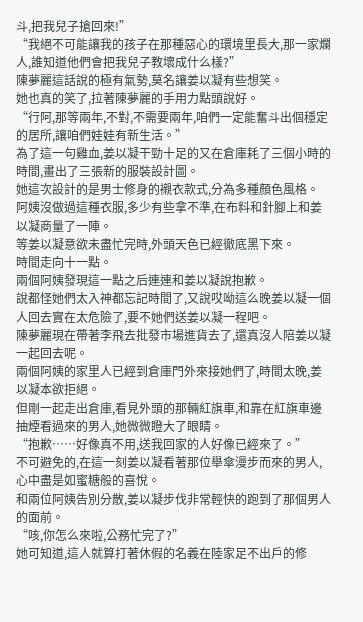斗,把我兒子搶回來!”
“我絕不可能讓我的孩子在那種惡心的環境里長大,那一家爛人,誰知道他們會把我兒子教壞成什么樣?”
陳夢麗這話說的極有氣勢,莫名讓姜以凝有些想笑。
她也真的笑了,拉著陳夢麗的手用力點頭說好。
“行阿,那等兩年,不對,不需要兩年,咱們一定能奮斗出個穩定的居所,讓咱們娃娃有新生活。”
為了這一句雞血,姜以凝干勁十足的又在倉庫耗了三個小時的時間,畫出了三張新的服裝設計圖。
她這次設計的是男士修身的襯衣款式,分為多種顏色風格。
阿姨沒做過這種衣服,多少有些拿不準,在布料和針腳上和姜以凝商量了一陣。
等姜以凝意欲未盡忙完時,外頭天色已經徹底黑下來。
時間走向十一點。
兩個阿姨發現這一點之后連連和姜以凝說抱歉。
說都怪她們太入神都忘記時間了,又說哎呦這么晚姜以凝一個人回去實在太危險了,要不她們送姜以凝一程吧。
陳夢麗現在帶著李飛去批發市場進貨去了,還真沒人陪姜以凝一起回去呢。
兩個阿姨的家里人已經到倉庫門外來接她們了,時間太晚,姜以凝本欲拒絕。
但剛一起走出倉庫,看見外頭的那輛紅旗車,和靠在紅旗車邊抽煙看過來的男人,她微微瞪大了眼睛。
“抱歉……好像真不用,送我回家的人好像已經來了。”
不可避免的,在這一刻姜以凝看著那位舉傘漫步而來的男人,心中盡是如蜜糖般的喜悅。
和兩位阿姨告別分散,姜以凝步伐非常輕快的跑到了那個男人的面前。
“咳,你怎么來啦,公務忙完了?”
她可知道,這人就算打著休假的名義在陸家足不出戶的修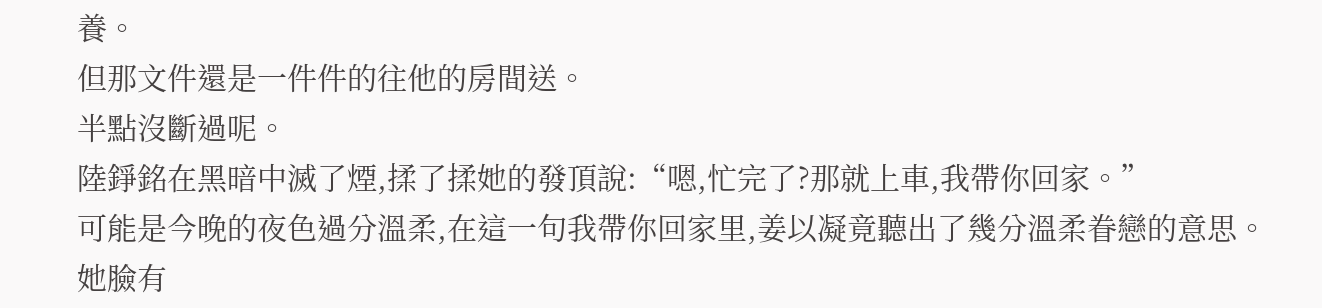養。
但那文件還是一件件的往他的房間送。
半點沒斷過呢。
陸錚銘在黑暗中滅了煙,揉了揉她的發頂說:“嗯,忙完了?那就上車,我帶你回家。”
可能是今晚的夜色過分溫柔,在這一句我帶你回家里,姜以凝竟聽出了幾分溫柔眷戀的意思。
她臉有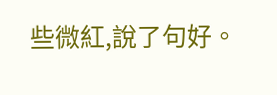些微紅,說了句好。